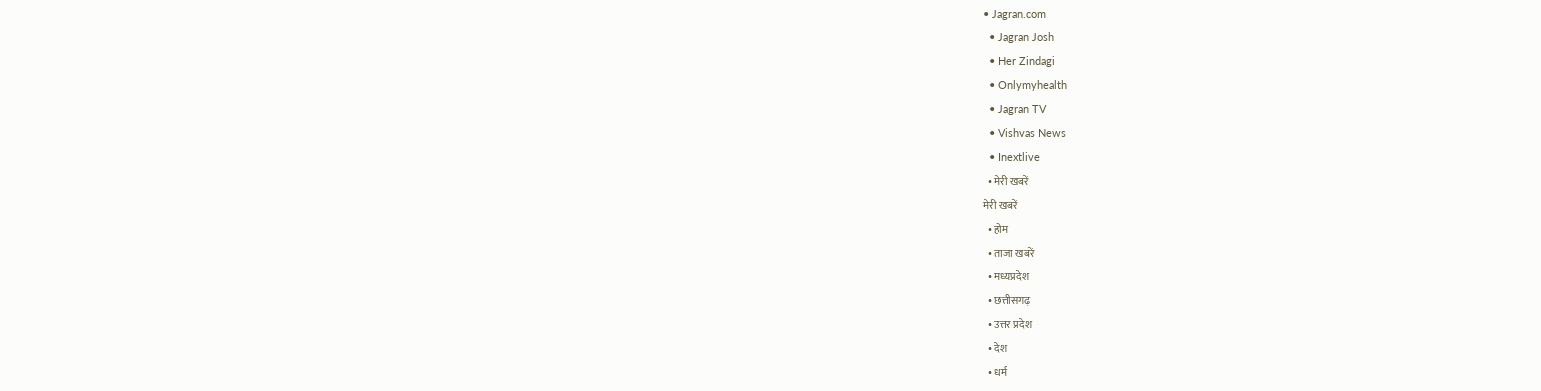• Jagran.com
  • Jagran Josh
  • Her Zindagi
  • Onlymyhealth
  • Jagran TV
  • Vishvas News
  • Inextlive
  • मेरी खबरें
मेरी खबरें
  • होम
  • ताजा खबरें
  • मध्यप्रदेश
  • छत्तीसगढ़
  • उत्तर प्रदेश
  • देश
  • धर्म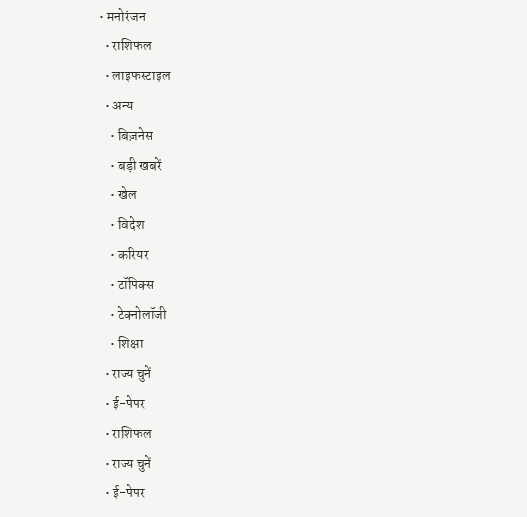• मनोरंजन
  • राशिफल
  • लाइफस्टाइल
  • अन्य
    • बिज़नेस
    • बड़ी खबरें
    • खेल
    • विदेश
    • करियर
    • टॉपिक्स
    • टेक्नोलॉजी
    • शिक्षा
  • राज्य चुनें
  • ई-पेपर
  • राशिफल
  • राज्य चुनें
  • ई-पेपर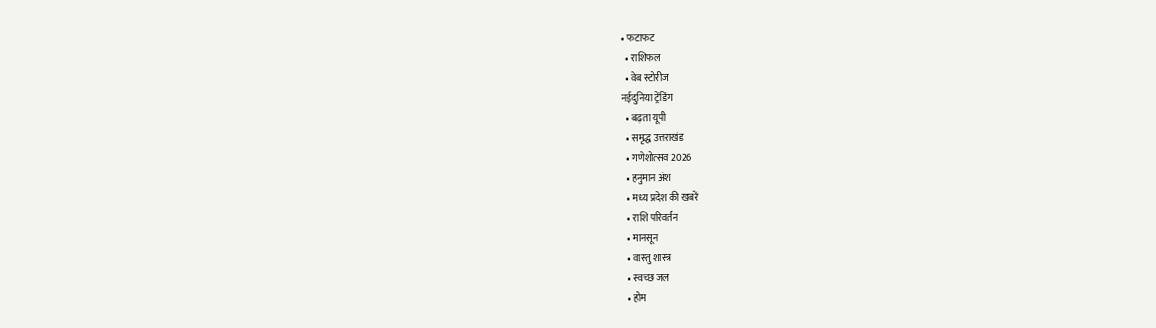• फटाफट
  • राशिफल
  • वेब स्टोरीज
नईदुनिया ट्रेंडिंग
  • बढ़ता यूपी
  • समृद्ध उत्तराखंड
  • गणेशोत्‍सव 2026
  • हनुमान अंश
  • मध्‍य प्रदेश की खबरें
  • राशि परिवर्तन
  • मानसून
  • वास्‍तु शास्‍त्र
  • स्वच्छ जल
  • होम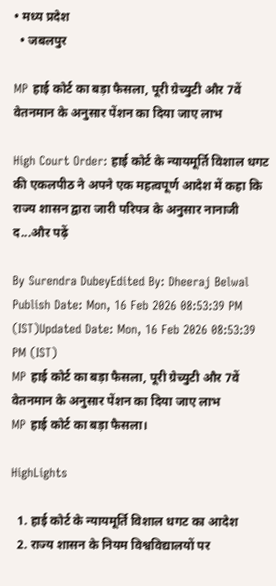• मध्य प्रदेश
  • जबलपुर

MP हाई कोर्ट का बड़ा फैसला, पूरी ग्रेच्युटी और 7वें वेतनमान के अनुसार पेंशन का दिया जाए लाभ

High Court Order: हाई कोर्ट के न्यायमूर्ति विशाल धगट की एकलपीठ ने अपने एक महत्वपूर्ण आदेश में कहा कि राज्य शासन द्वारा जारी परिपत्र के अनुसार नानाजी द...और पढ़ें

By Surendra DubeyEdited By: Dheeraj Belwal
Publish Date: Mon, 16 Feb 2026 08:53:39 PM (IST)Updated Date: Mon, 16 Feb 2026 08:53:39 PM (IST)
MP हाई कोर्ट का बड़ा फैसला, पूरी ग्रेच्युटी और 7वें वेतनमान के अनुसार पेंशन का दिया जाए लाभ
MP हाई कोर्ट का बड़ा फैसला।

HighLights

  1. हाई कोर्ट के न्यायमूर्ति विशाल धगट का आदेश
  2. राज्य शासन के नियम विश्वविद्यालयों पर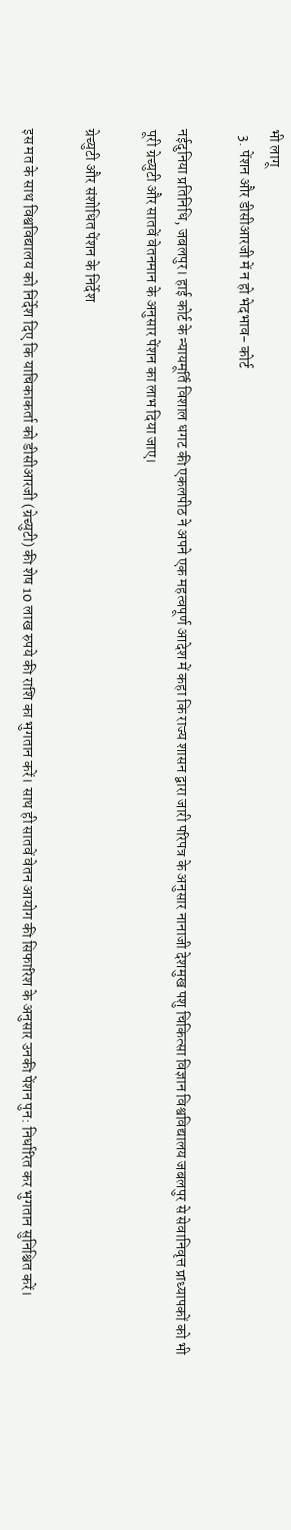भी लागू
  3. पेंशन और डीसीआरजी में न हो भेदभाव- कोर्ट

नईदुनिया प्रतिनिधि, जबलपुर। हाई कोर्ट के न्यायमूर्ति विशाल धगट की एकलपीठ ने अपने एक महत्वपूर्ण आदेश में कहा कि राज्य शासन द्वारा जारी परिपत्र के अनुसार नानाजी देशमुख पशु चिकित्सा विज्ञान विश्वविद्यालय जबलपुर से सेवानिवृत्त प्राध्यापकों को भी पूरी ग्रेच्युटी और सातवें वेतनमान के अनुसार पेंशन का लाभ दिया जाए।

ग्रेच्युटी और संशोधित पेंशन के निर्देश

इस मत के साथ विश्वविद्यालय को निर्देश दिए कि याचिकाकर्ता को डीसीआरजी (ग्रेच्युटी) की शेष 10 लाख रुपये की राशि का भुगतान करें। साथ ही सातवें वेतन आयोग की सिफारिश के अनुसार उनकी पेंशन पुन: निर्धारित कर भुगतान सुनिश्चित करें।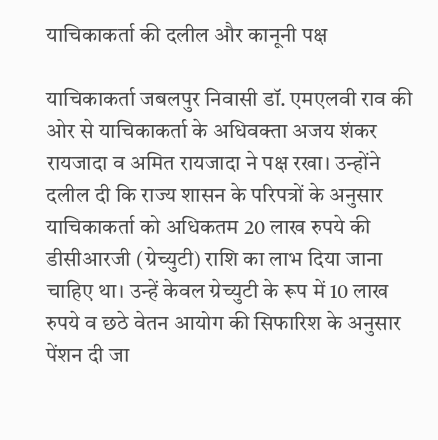याचिकाकर्ता की दलील और कानूनी पक्ष

याचिकाकर्ता जबलपुर निवासी डॉ. एमएलवी राव की ओर से याचिकाकर्ता के अधिवक्ता अजय शंकर रायजादा व अमित रायजादा ने पक्ष रखा। उन्होंने दलील दी कि राज्य शासन के परिपत्रों के अनुसार याचिकाकर्ता को अधिकतम 20 लाख रुपये की डीसीआरजी (ग्रेच्युटी) राशि का लाभ दिया जाना चाहिए था। उन्हें केवल ग्रेच्युटी के रूप में 10 लाख रुपये व छठे वेतन आयोग की सिफारिश के अनुसार पेंशन दी जा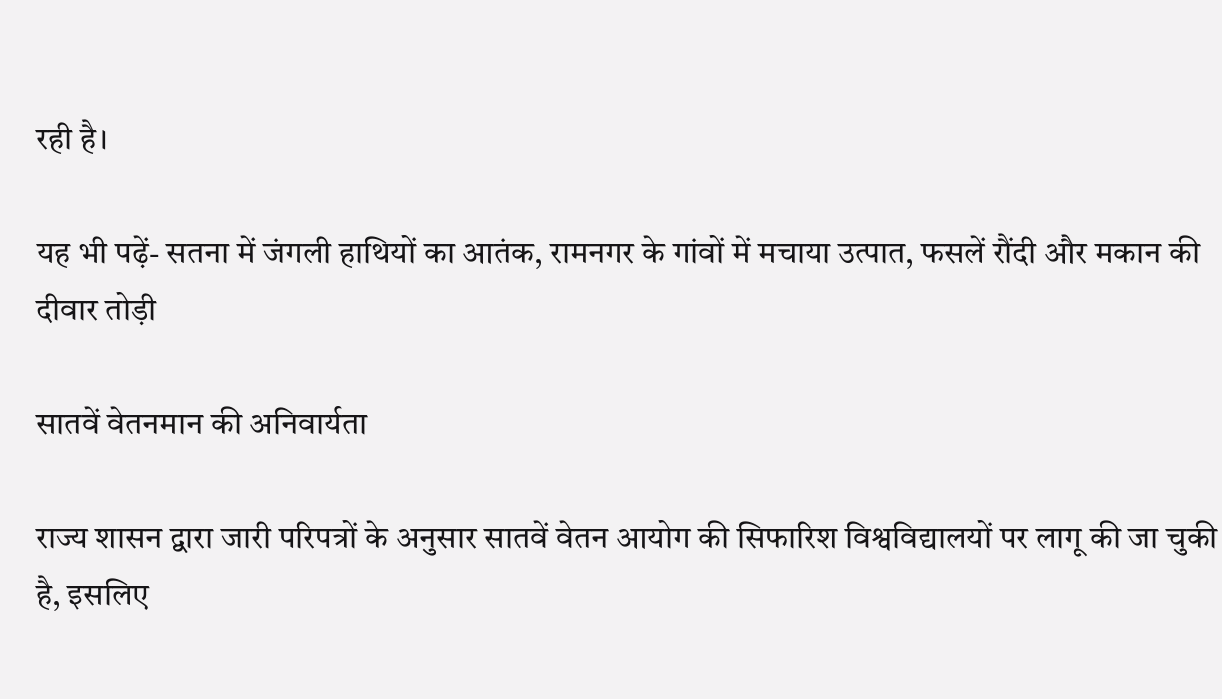रही है।

यह भी पढ़ें- सतना में जंगली हाथियों का आतंक, रामनगर के गांवों में मचाया उत्पात, फसलें रौंदी और मकान की दीवार तोड़ी

सातवें वेतनमान की अनिवार्यता

राज्य शासन द्वारा जारी परिपत्रों के अनुसार सातवें वेतन आयोग की सिफारिश विश्वविद्यालयों पर लागू की जा चुकी है, इसलिए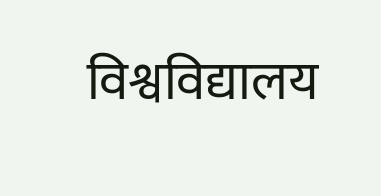विश्वविद्यालय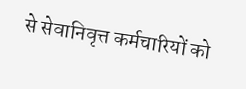से सेवानिवृत्त कर्मचारियों को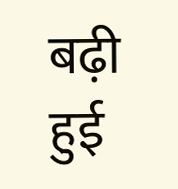बढ़ी हुई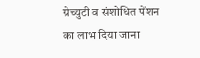ग्रेच्युटी व संशोधित पेंशन का लाभ दिया जाना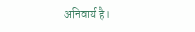अनिवार्य है।